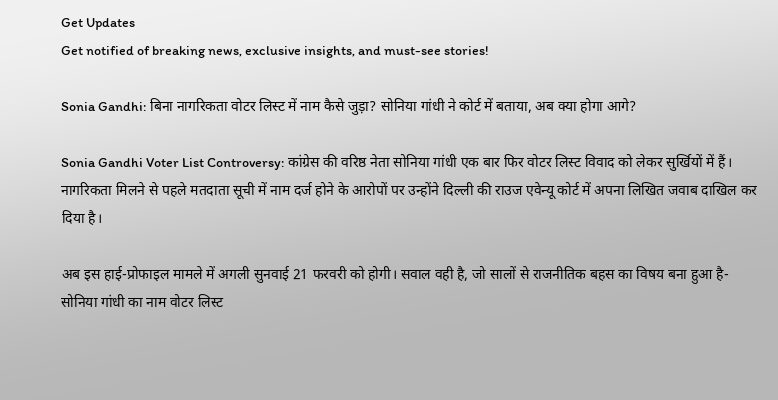Get Updates
Get notified of breaking news, exclusive insights, and must-see stories!

Sonia Gandhi: बिना नागरिकता वोटर लिस्ट में नाम कैसे जुड़ा? सोनिया गांधी ने कोर्ट में बताया, अब क्या होगा आगे?

Sonia Gandhi Voter List Controversy: कांग्रेस की वरिष्ठ नेता सोनिया गांधी एक बार फिर वोटर लिस्ट विवाद को लेकर सुर्खियों में हैं। नागरिकता मिलने से पहले मतदाता सूची में नाम दर्ज होने के आरोपों पर उन्होंने दिल्ली की राउज एवेन्यू कोर्ट में अपना लिखित जवाब दाखिल कर दिया है।

अब इस हाई-प्रोफाइल मामले में अगली सुनवाई 21 फरवरी को होगी। सवाल वही है, जो सालों से राजनीतिक बहस का विषय बना हुआ है-सोनिया गांधी का नाम वोटर लिस्ट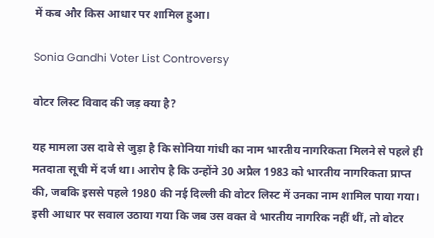में कब और किस आधार पर शामिल हुआ।

Sonia Gandhi Voter List Controversy

वोटर लिस्ट विवाद की जड़ क्या है?

यह मामला उस दावे से जुड़ा है कि सोनिया गांधी का नाम भारतीय नागरिकता मिलने से पहले ही मतदाता सूची में दर्ज था। आरोप है कि उन्होंने 30 अप्रैल 1983 को भारतीय नागरिकता प्राप्त की, जबकि इससे पहले 1980 की नई दिल्ली की वोटर लिस्ट में उनका नाम शामिल पाया गया। इसी आधार पर सवाल उठाया गया कि जब उस वक्त वे भारतीय नागरिक नहीं थीं, तो वोटर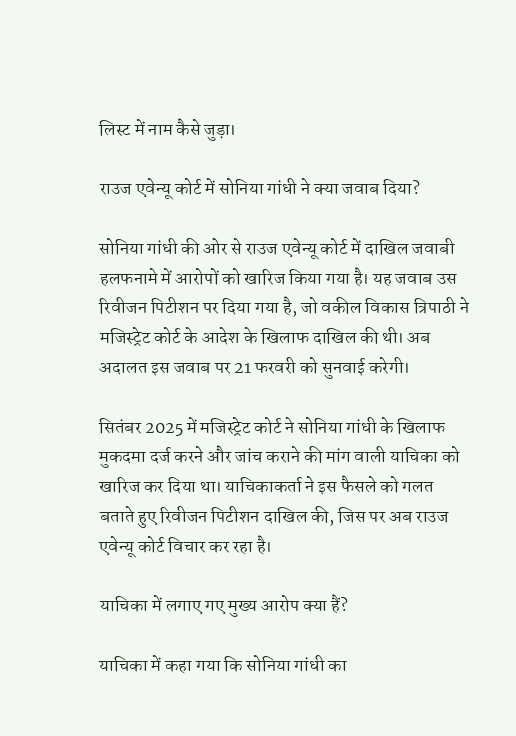लिस्ट में नाम कैसे जुड़ा।

राउज एवेन्यू कोर्ट में सोनिया गांधी ने क्या जवाब दिया?

सोनिया गांधी की ओर से राउज एवेन्यू कोर्ट में दाखिल जवाबी हलफनामे में आरोपों को खारिज किया गया है। यह जवाब उस रिवीजन पिटीशन पर दिया गया है, जो वकील विकास त्रिपाठी ने मजिस्ट्रेट कोर्ट के आदेश के खिलाफ दाखिल की थी। अब अदालत इस जवाब पर 21 फरवरी को सुनवाई करेगी।

सितंबर 2025 में मजिस्ट्रेट कोर्ट ने सोनिया गांधी के खिलाफ मुकदमा दर्ज करने और जांच कराने की मांग वाली याचिका को खारिज कर दिया था। याचिकाकर्ता ने इस फैसले को गलत बताते हुए रिवीजन पिटीशन दाखिल की, जिस पर अब राउज एवेन्यू कोर्ट विचार कर रहा है।

याचिका में लगाए गए मुख्य आरोप क्या हैं?

याचिका में कहा गया कि सोनिया गांधी का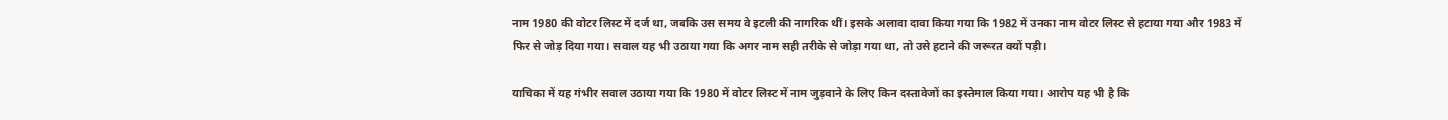नाम 1980 की वोटर लिस्ट में दर्ज था, जबकि उस समय वे इटली की नागरिक थीं। इसके अलावा दावा किया गया कि 1982 में उनका नाम वोटर लिस्ट से हटाया गया और 1983 में फिर से जोड़ दिया गया। सवाल यह भी उठाया गया कि अगर नाम सही तरीके से जोड़ा गया था, तो उसे हटाने की जरूरत क्यों पड़ी।

याचिका में यह गंभीर सवाल उठाया गया कि 1980 में वोटर लिस्ट में नाम जुड़वाने के लिए किन दस्तावेजों का इस्तेमाल किया गया। आरोप यह भी है कि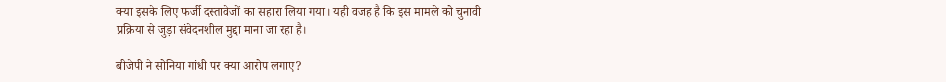क्या इसके लिए फर्जी दस्तावेजों का सहारा लिया गया। यही वजह है कि इस मामले को चुनावी प्रक्रिया से जुड़ा संवेदनशील मुद्दा माना जा रहा है।

बीजेपी ने सोनिया गांधी पर क्या आरोप लगाए?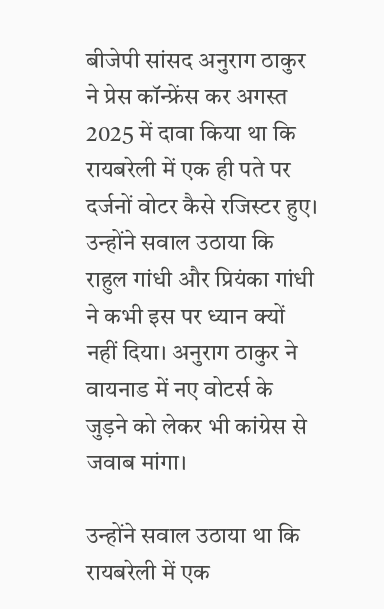बीजेपी सांसद अनुराग ठाकुर ने प्रेस कॉन्फ्रेंस कर अगस्त 2025 में दावा किया था कि रायबरेली में एक ही पते पर दर्जनों वोटर कैसे रजिस्टर हुए। उन्होंने सवाल उठाया कि राहुल गांधी और प्रियंका गांधी ने कभी इस पर ध्यान क्यों नहीं दिया। अनुराग ठाकुर ने वायनाड में नए वोटर्स के जुड़ने को लेकर भी कांग्रेस से जवाब मांगा।

उन्होंने सवाल उठाया था कि रायबरेली में एक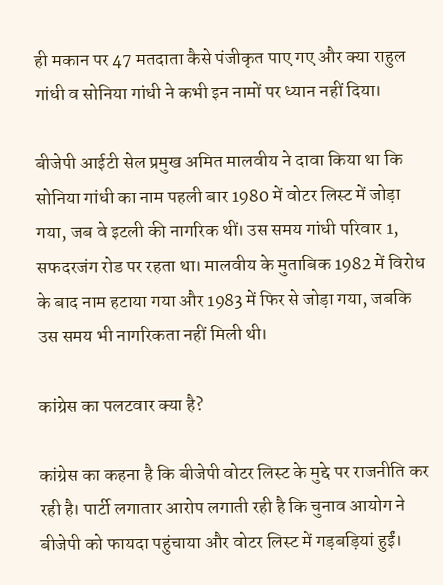ही मकान पर 47 मतदाता कैसे पंजीकृत पाए गए और क्या राहुल गांधी व सोनिया गांधी ने कभी इन नामों पर ध्यान नहीं दिया।

बीजेपी आईटी सेल प्रमुख अमित मालवीय ने दावा किया था कि सोनिया गांधी का नाम पहली बार 1980 में वोटर लिस्ट में जोड़ा गया, जब वे इटली की नागरिक थीं। उस समय गांधी परिवार 1, सफदरजंग रोड पर रहता था। मालवीय के मुताबिक 1982 में विरोध के बाद नाम हटाया गया और 1983 में फिर से जोड़ा गया, जबकि उस समय भी नागरिकता नहीं मिली थी।

कांग्रेस का पलटवार क्या है?

कांग्रेस का कहना है कि बीजेपी वोटर लिस्ट के मुद्दे पर राजनीति कर रही है। पार्टी लगातार आरोप लगाती रही है कि चुनाव आयोग ने बीजेपी को फायदा पहुंचाया और वोटर लिस्ट में गड़बड़ियां हुईं।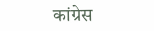कांग्रेस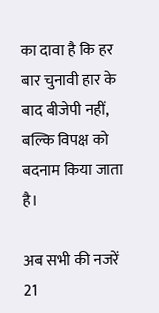का दावा है कि हर बार चुनावी हार के बाद बीजेपी नहीं, बल्कि विपक्ष को बदनाम किया जाता है।

अब सभी की नजरें 21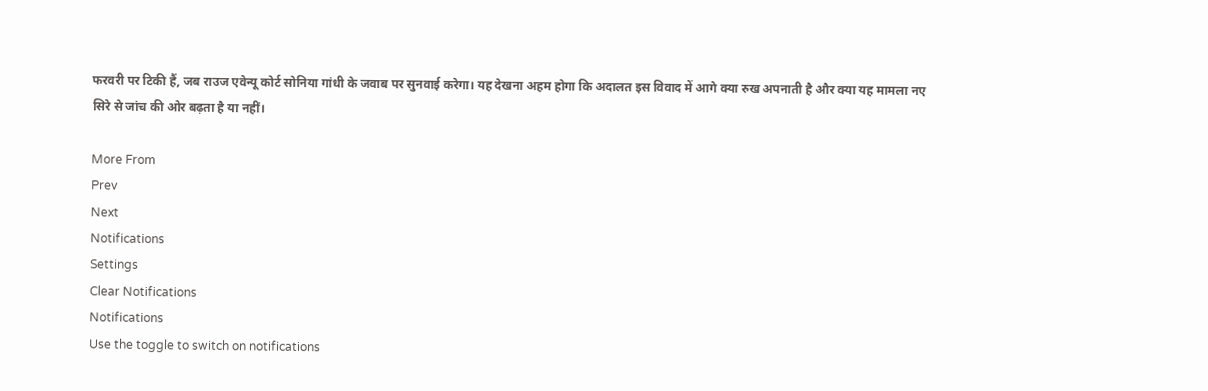फरवरी पर टिकी हैं, जब राउज एवेन्यू कोर्ट सोनिया गांधी के जवाब पर सुनवाई करेगा। यह देखना अहम होगा कि अदालत इस विवाद में आगे क्या रुख अपनाती है और क्या यह मामला नए सिरे से जांच की ओर बढ़ता है या नहीं।

More From
Prev
Next
Notifications
Settings
Clear Notifications
Notifications
Use the toggle to switch on notifications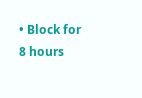• Block for 8 hours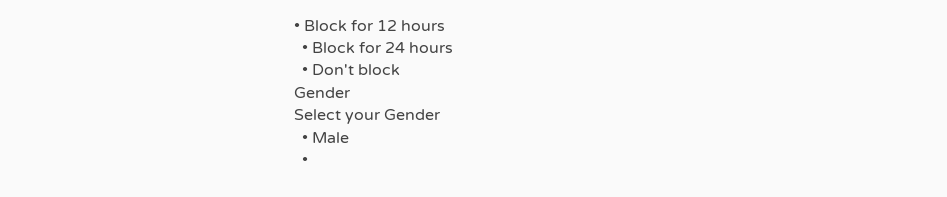• Block for 12 hours
  • Block for 24 hours
  • Don't block
Gender
Select your Gender
  • Male
  •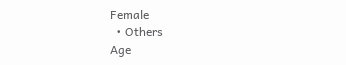Female
  • Others
Age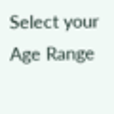Select your Age Range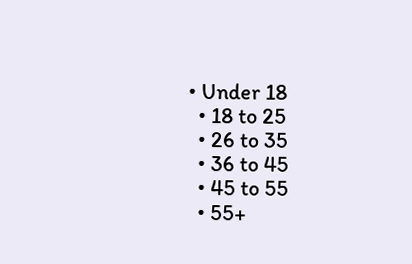• Under 18
  • 18 to 25
  • 26 to 35
  • 36 to 45
  • 45 to 55
  • 55+